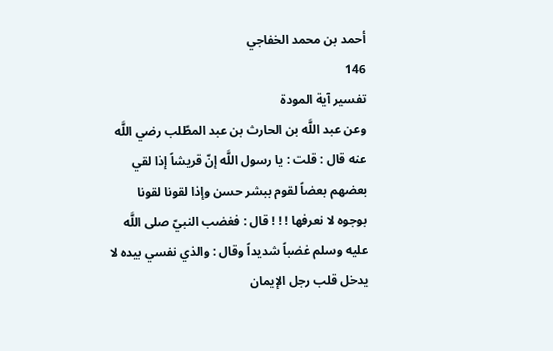أحمد بن محمد الخفاجي
146
تفسير آية المودة
وعن عبد اللَّه بن الحارث بن عبد المطّلب رضي اللَّه عنه قال : قلت : يا رسول اللَّه إنّ قريشاً إذا لقي بعضهم بعضاً لقوم ببشر حسن وإذا لقونا لقونا بوجوه لا نعرفها ! ! ! قال : فغضب النبيّ صلى اللَّه عليه وسلم غضباً شديداً وقال : والذي نفسي بيده لا يدخل قلب رجل الإيمان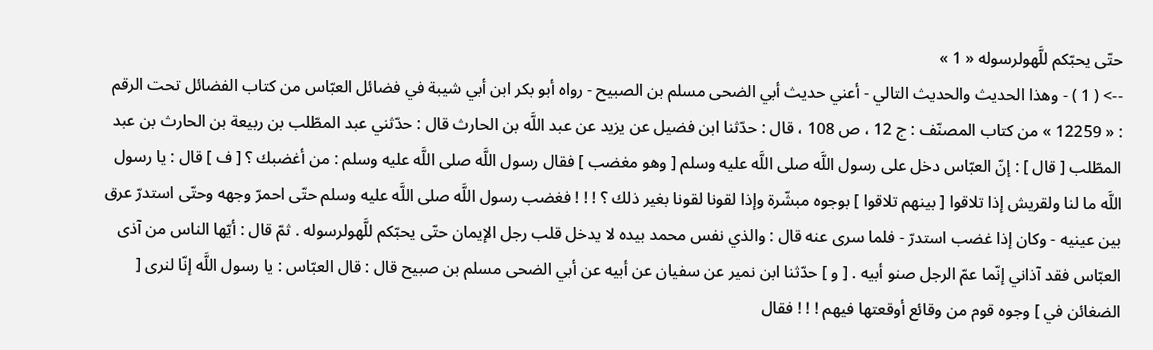حتّى يحبّكم للَّهولرسوله « 1 »
--> ( 1 ) - وهذا الحديث والحديث التالي - أعني حديث أبي الضحى مسلم بن الصبيح - رواه أبو بكر ابن أبي شيبة في فضائل العبّاس من كتاب الفضائل تحت الرقم : « 12259 » من كتاب المصنّف : ج 12 ، ص 108 ، قال : حدّثنا ابن فضيل عن يزيد عن عبد اللَّه بن الحارث قال : حدّثني عبد المطّلب بن ربيعة بن الحارث بن عبد المطّلب [ قال ] : إنّ العبّاس دخل على رسول اللَّه صلى اللَّه عليه وسلم [ وهو مغضب ] فقال رسول اللَّه صلى اللَّه عليه وسلم : من أغضبك ؟ [ ف ] قال : يا رسول اللَّه ما لنا ولقريش إذا تلاقوا [ بينهم تلاقوا ] بوجوه مبشّرة وإذا لقونا لقونا بغير ذلك ؟ ! ! ! فغضب رسول اللَّه صلى اللَّه عليه وسلم حتّى احمرّ وجهه وحتّى استدرّ عرق بين عينيه - وكان إذا غضب استدرّ - فلما سرى عنه قال : والذي نفس محمد بيده لا يدخل قلب رجل الإيمان حتّى يحبّكم للَّهولرسوله . ثمّ قال : أيّها الناس من آذى العبّاس فقد آذاني إنّما عمّ الرجل صنو أبيه . [ و ] حدّثنا ابن نمير عن سفيان عن أبيه عن أبي الضحى مسلم بن صبيح قال : قال العبّاس : يا رسول اللَّه إنّا لنرى [ الضغائن في ] وجوه قوم من وقائع أوقعتها فيهم ! ! ! فقال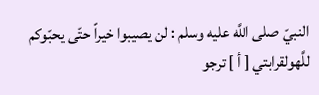النبيّ صلى اللَّه عليه وسلم : لن يصيبوا خيراً حتّى يحبّوكم للَّهولقرابتي [ أ ] ترجو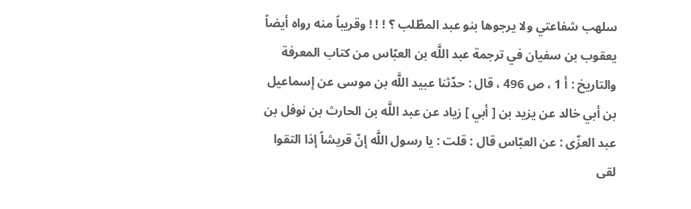سلهب شفاعتي ولا يرجوها بنو عبد المطّلب ؟ ! ! ! وقريباً منه رواه أيضاً يعقوب بن سفيان في ترجمة عبد اللَّه بن العبّاس من كتاب المعرفة والتاريخ : أ 1 ، ص 496 ، قال : حدّثنا عبيد اللَّه بن موسى عن إسماعيل بن أبي خالد عن يزيد بن [ أبي ] زياد عن عبد اللَّه بن الحارث بن نوفل بن عبد العزّى : عن العبّاس قال : قلت : يا رسول اللَّه إنّ قريشاً إذا التقوا لقى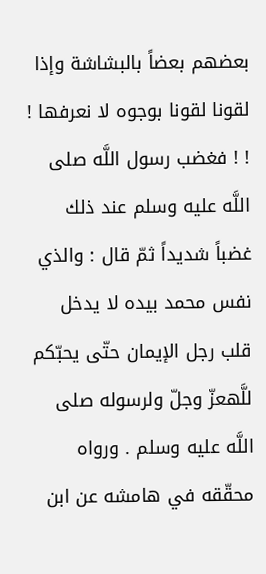بعضهم بعضاً بالبشاشة وإذا لقونا لقونا بوجوه لا نعرفها ! ! ! فغضب رسول اللَّه صلى اللَّه عليه وسلم عند ذلك غضباً شديداً ثمّ قال : والذي نفس محمد بيده لا يدخل قلب رجل الإيمان حتّى يحبّكم للَّهعزّ وجلّ ولرسوله صلى اللَّه عليه وسلم . ورواه محقّقه في هامشه عن ابن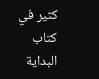كثير في كتاب البداية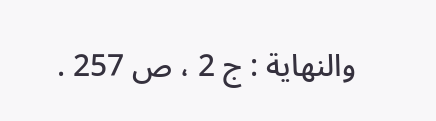والنهاية : ج 2 ، ص 257 .